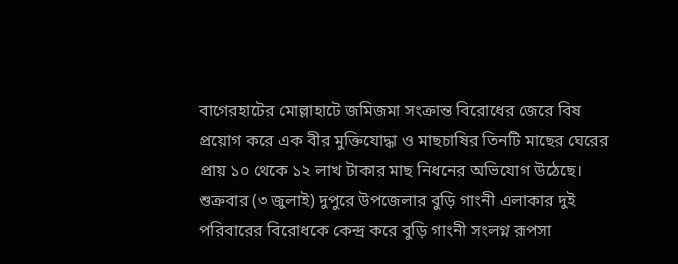বাগেরহাটের মোল্লাহাটে জমিজমা সংক্রান্ত বিরোধের জেরে বিষ প্রয়োগ করে এক বীর মুক্তিযোদ্ধা ও মাছচাষির তিনটি মাছের ঘেরের প্রায় ১০ থেকে ১২ লাখ টাকার মাছ নিধনের অভিযোগ উঠেছে। শুক্রবার (৩ জুলাই) দুপুরে উপজেলার বুড়ি গাংনী এলাকার দুই পরিবারের বিরোধকে কেন্দ্র করে বুড়ি গাংনী সংলগ্ন রূপসা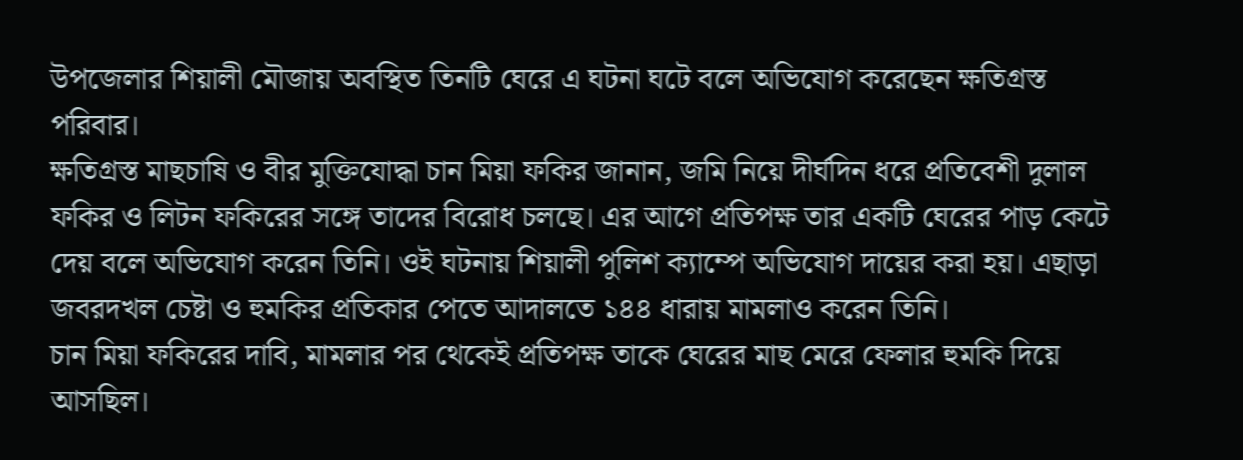উপজেলার শিয়ালী মৌজায় অবস্থিত তিনটি ঘেরে এ ঘটনা ঘটে বলে অভিযোগ করেছেন ক্ষতিগ্রস্ত পরিবার।
ক্ষতিগ্রস্ত মাছচাষি ও বীর মুক্তিযোদ্ধা চান মিয়া ফকির জানান, জমি নিয়ে দীর্ঘদিন ধরে প্রতিবেশী দুলাল ফকির ও লিটন ফকিরের সঙ্গে তাদের বিরোধ চলছে। এর আগে প্রতিপক্ষ তার একটি ঘেরের পাড় কেটে দেয় বলে অভিযোগ করেন তিনি। ওই ঘটনায় শিয়ালী পুলিশ ক্যাম্পে অভিযোগ দায়ের করা হয়। এছাড়া জবরদখল চেষ্টা ও হুমকির প্রতিকার পেতে আদালতে ১৪৪ ধারায় মামলাও করেন তিনি।
চান মিয়া ফকিরের দাবি, মামলার পর থেকেই প্রতিপক্ষ তাকে ঘেরের মাছ মেরে ফেলার হুমকি দিয়ে আসছিল।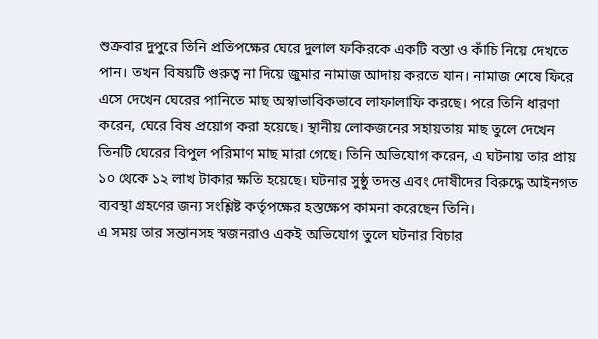শুক্রবার দুপুরে তিনি প্রতিপক্ষের ঘেরে দুলাল ফকিরকে একটি বস্তা ও কাঁচি নিয়ে দেখতে পান। তখন বিষয়টি গুরুত্ব না দিয়ে জুমার নামাজ আদায় করতে যান। নামাজ শেষে ফিরে এসে দেখেন ঘেরের পানিতে মাছ অস্বাভাবিকভাবে লাফালাফি করছে। পরে তিনি ধারণা করেন, ঘেরে বিষ প্রয়োগ করা হয়েছে। স্থানীয় লোকজনের সহায়তায় মাছ তুলে দেখেন তিনটি ঘেরের বিপুল পরিমাণ মাছ মারা গেছে। তিনি অভিযোগ করেন, এ ঘটনায় তার প্রায় ১০ থেকে ১২ লাখ টাকার ক্ষতি হয়েছে। ঘটনার সুষ্ঠু তদন্ত এবং দোষীদের বিরুদ্ধে আইনগত ব্যবস্থা গ্রহণের জন্য সংশ্লিষ্ট কর্তৃপক্ষের হস্তক্ষেপ কামনা করেছেন তিনি।
এ সময় তার সন্তানসহ স্বজনরাও একই অভিযোগ তুলে ঘটনার বিচার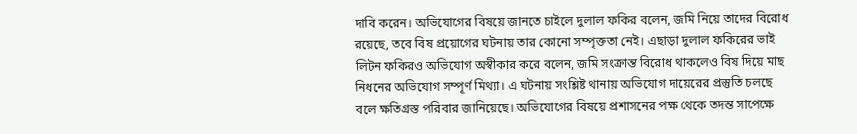দাবি করেন। অভিযোগের বিষয়ে জানতে চাইলে দুলাল ফকির বলেন, জমি নিয়ে তাদের বিরোধ রয়েছে, তবে বিষ প্রয়োগের ঘটনায় তার কোনো সম্পৃক্ততা নেই। এছাড়া দুলাল ফকিরের ভাই লিটন ফকিরও অভিযোগ অস্বীকার করে বলেন, জমি সংক্রান্ত বিরোধ থাকলেও বিষ দিয়ে মাছ নিধনের অভিযোগ সম্পূর্ণ মিথ্যা। এ ঘটনায় সংশ্লিষ্ট থানায় অভিযোগ দায়েরের প্রস্তুতি চলছে বলে ক্ষতিগ্রস্ত পরিবার জানিয়েছে। অভিযোগের বিষয়ে প্রশাসনের পক্ষ থেকে তদন্ত সাপেক্ষে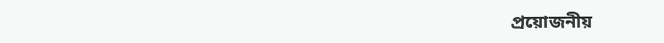প্রয়োজনীয়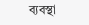ব্যবস্থা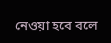নেওয়া হবে বলে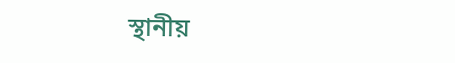স্থানীয়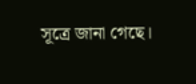সূত্রে জানা গেছে।